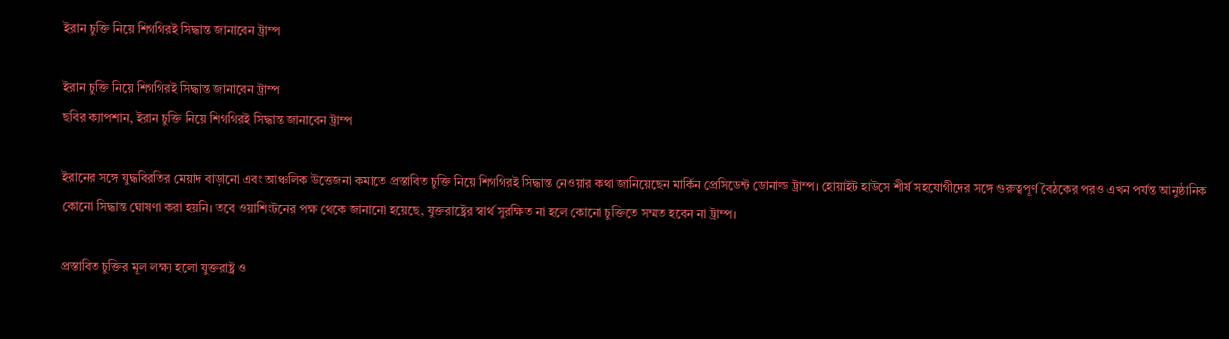ইরান চুক্তি নিয়ে শিগগিরই সিদ্ধান্ত জানাবেন ট্রাম্প

ইরান চুক্তি নিয়ে শিগগিরই সিদ্ধান্ত জানাবেন ট্রাম্প
ছবির ক্যাপশান, ইরান চুক্তি নিয়ে শিগগিরই সিদ্ধান্ত জানাবেন ট্রাম্প

ইরানের সঙ্গে যুদ্ধবিরতির মেয়াদ বাড়ানো এবং আঞ্চলিক উত্তেজনা কমাতে প্রস্তাবিত চুক্তি নিয়ে শিগগিরই সিদ্ধান্ত নেওয়ার কথা জানিয়েছেন মার্কিন প্রেসিডেন্ট ডোনাল্ড ট্রাম্প। হোয়াইট হাউসে শীর্ষ সহযোগীদের সঙ্গে গুরুত্বপূর্ণ বৈঠকের পরও এখন পর্যন্ত আনুষ্ঠানিক কোনো সিদ্ধান্ত ঘোষণা করা হয়নি। তবে ওয়াশিংটনের পক্ষ থেকে জানানো হয়েছে, যুক্তরাষ্ট্রের স্বার্থ সুরক্ষিত না হলে কোনো চুক্তিতে সম্মত হবেন না ট্রাম্প।

প্রস্তাবিত চুক্তির মূল লক্ষ্য হলো যুক্তরাষ্ট্র ও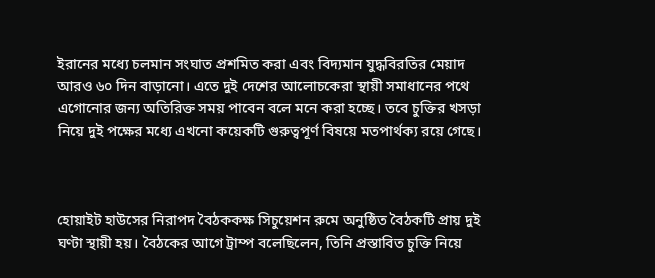ইরানের মধ্যে চলমান সংঘাত প্রশমিত করা এবং বিদ্যমান যুদ্ধবিরতির মেয়াদ আরও ৬০ দিন বাড়ানো। এতে দুই দেশের আলোচকেরা স্থায়ী সমাধানের পথে এগোনোর জন্য অতিরিক্ত সময় পাবেন বলে মনে করা হচ্ছে। তবে চুক্তির খসড়া নিয়ে দুই পক্ষের মধ্যে এখনো কয়েকটি গুরুত্বপূর্ণ বিষয়ে মতপার্থক্য রয়ে গেছে।



হোয়াইট হাউসের নিরাপদ বৈঠককক্ষ সিচুয়েশন রুমে অনুষ্ঠিত বৈঠকটি প্রায় দুই ঘণ্টা স্থায়ী হয়। বৈঠকের আগে ট্রাম্প বলেছিলেন, তিনি প্রস্তাবিত চুক্তি নিয়ে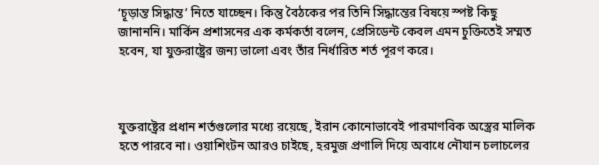‘চূড়ান্ত সিদ্ধান্ত’ নিতে যাচ্ছেন। কিন্তু বৈঠকের পর তিনি সিদ্ধান্তের বিষয়ে স্পষ্ট কিছু জানাননি। মার্কিন প্রশাসনের এক কর্মকর্তা বলেন, প্রেসিডেন্ট কেবল এমন চুক্তিতেই সম্মত হবেন, যা যুক্তরাষ্ট্রের জন্য ভালো এবং তাঁর নির্ধারিত শর্ত পূরণ করে।



যুক্তরাষ্ট্রের প্রধান শর্তগুলোর মধ্যে রয়েছে, ইরান কোনোভাবেই পারমাণবিক অস্ত্রের মালিক হতে পারবে না। ওয়াশিংটন আরও চাইছে, হরমুজ প্রণালি দিয়ে অবাধে নৌযান চলাচলের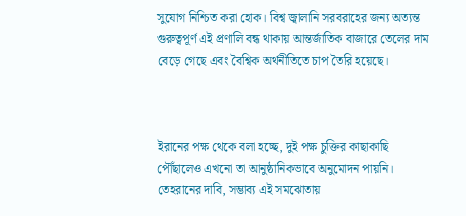সুযোগ নিশ্চিত করা হোক। বিশ্ব জ্বালানি সরবরাহের জন্য অত্যন্ত গুরুত্বপূর্ণ এই প্রণালি বন্ধ থাকায় আন্তর্জাতিক বাজারে তেলের দাম বেড়ে গেছে এবং বৈশ্বিক অর্থনীতিতে চাপ তৈরি হয়েছে।



ইরানের পক্ষ থেকে বলা হচ্ছে, দুই পক্ষ চুক্তির কাছাকাছি পৌঁছালেও এখনো তা আনুষ্ঠানিকভাবে অনুমোদন পায়নি। তেহরানের দাবি, সম্ভাব্য এই সমঝোতায়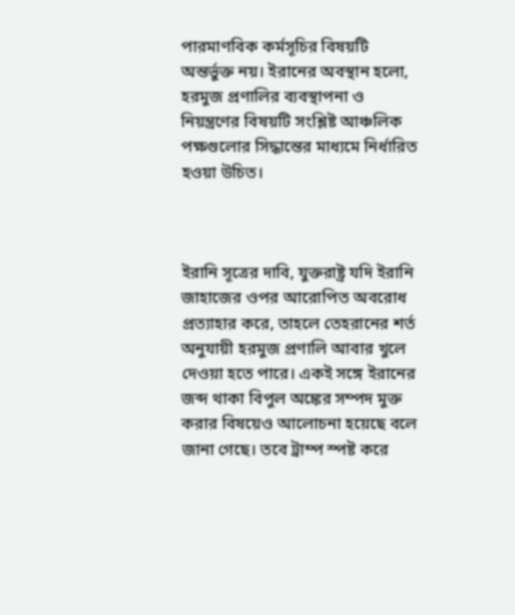পারমাণবিক কর্মসূচির বিষয়টি অন্তর্ভুক্ত নয়। ইরানের অবস্থান হলো, হরমুজ প্রণালির ব্যবস্থাপনা ও নিয়ন্ত্রণের বিষয়টি সংশ্লিষ্ট আঞ্চলিক পক্ষগুলোর সিদ্ধান্তের মাধ্যমে নির্ধারিত হওয়া উচিত।



ইরানি সূত্রের দাবি, যুক্তরাষ্ট্র যদি ইরানি জাহাজের ওপর আরোপিত অবরোধ প্রত্যাহার করে, তাহলে তেহরানের শর্ত অনুযায়ী হরমুজ প্রণালি আবার খুলে দেওয়া হতে পারে। একই সঙ্গে ইরানের জব্দ থাকা বিপুল অঙ্কের সম্পদ মুক্ত করার বিষয়েও আলোচনা হয়েছে বলে জানা গেছে। তবে ট্রাম্প স্পষ্ট করে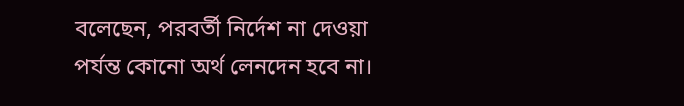বলেছেন, পরবর্তী নির্দেশ না দেওয়া পর্যন্ত কোনো অর্থ লেনদেন হবে না।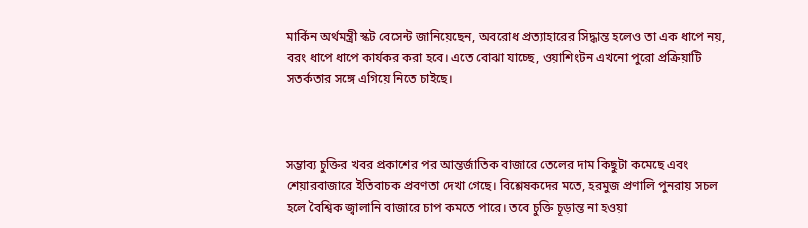মার্কিন অর্থমন্ত্রী স্কট বেসেন্ট জানিয়েছেন, অবরোধ প্রত্যাহারের সিদ্ধান্ত হলেও তা এক ধাপে নয়, বরং ধাপে ধাপে কার্যকর করা হবে। এতে বোঝা যাচ্ছে, ওয়াশিংটন এখনো পুরো প্রক্রিয়াটি সতর্কতার সঙ্গে এগিয়ে নিতে চাইছে।



সম্ভাব্য চুক্তির খবর প্রকাশের পর আন্তর্জাতিক বাজারে তেলের দাম কিছুটা কমেছে এবং শেয়ারবাজারে ইতিবাচক প্রবণতা দেখা গেছে। বিশ্লেষকদের মতে, হরমুজ প্রণালি পুনরায় সচল হলে বৈশ্বিক জ্বালানি বাজারে চাপ কমতে পারে। তবে চুক্তি চূড়ান্ত না হওয়া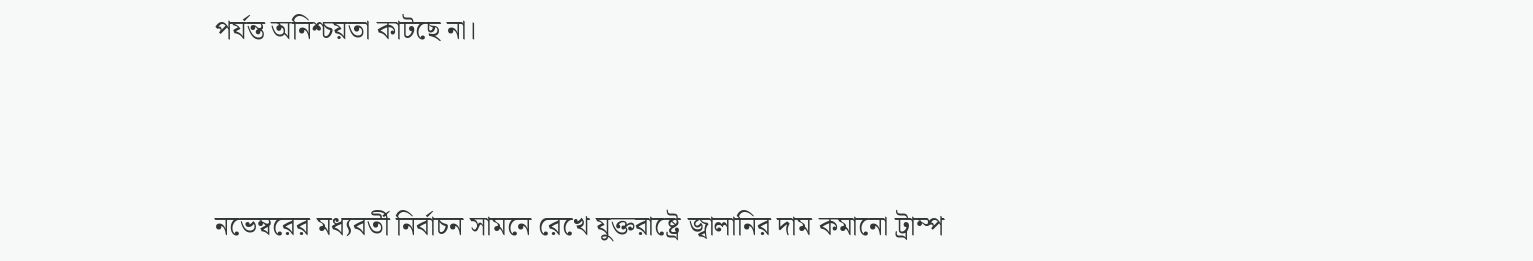পর্যন্ত অনিশ্চয়তা কাটছে না।



নভেম্বরের মধ্যবর্তী নির্বাচন সামনে রেখে যুক্তরাষ্ট্রে জ্বালানির দাম কমানো ট্রাম্প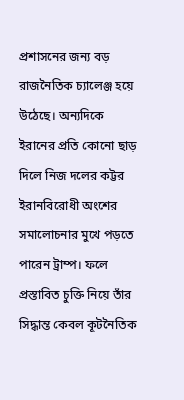প্রশাসনের জন্য বড় রাজনৈতিক চ্যালেঞ্জ হয়ে উঠেছে। অন্যদিকে ইরানের প্রতি কোনো ছাড় দিলে নিজ দলের কট্টর ইরানবিরোধী অংশের সমালোচনার মুখে পড়তে পারেন ট্রাম্প। ফলে প্রস্তাবিত চুক্তি নিয়ে তাঁর সিদ্ধান্ত কেবল কূটনৈতিক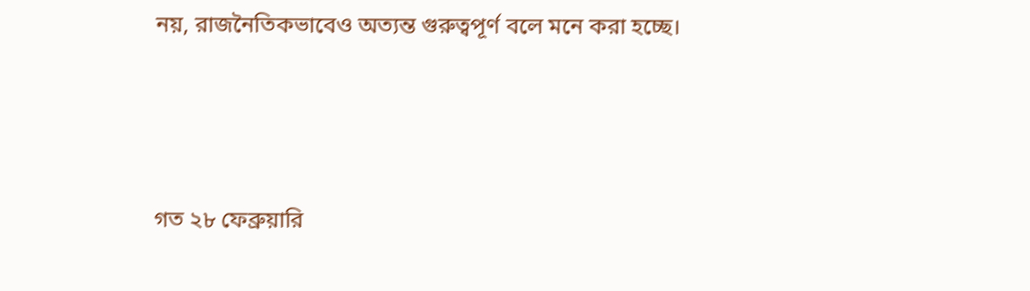নয়, রাজনৈতিকভাবেও অত্যন্ত গুরুত্বপূর্ণ বলে মনে করা হচ্ছে।



গত ২৮ ফেব্রুয়ারি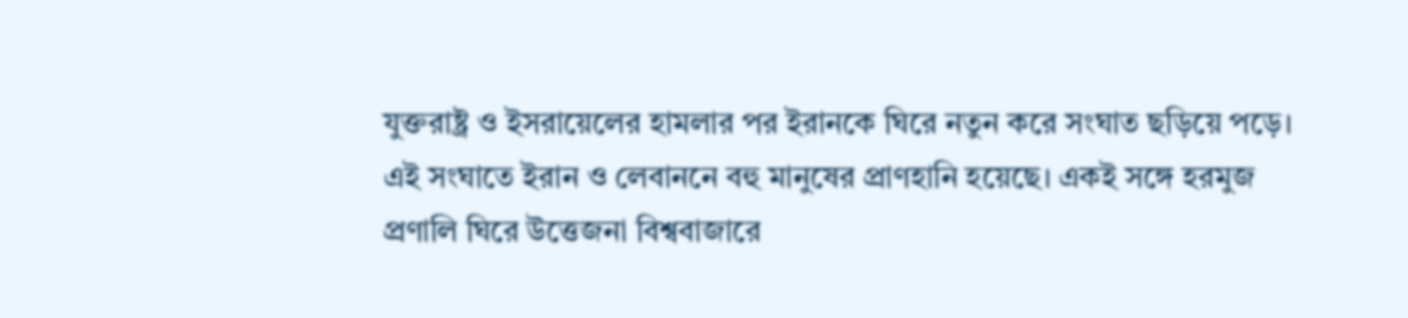যুক্তরাষ্ট্র ও ইসরায়েলের হামলার পর ইরানকে ঘিরে নতুন করে সংঘাত ছড়িয়ে পড়ে। এই সংঘাতে ইরান ও লেবাননে বহু মানুষের প্রাণহানি হয়েছে। একই সঙ্গে হরমুজ প্রণালি ঘিরে উত্তেজনা বিশ্ববাজারে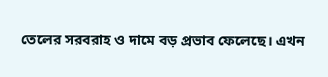তেলের সরবরাহ ও দামে বড় প্রভাব ফেলেছে। এখন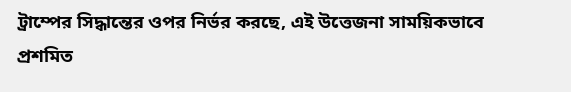ট্রাম্পের সিদ্ধান্তের ওপর নির্ভর করছে, এই উত্তেজনা সাময়িকভাবে প্রশমিত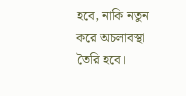হবে, নাকি নতুন করে অচলাবস্থা তৈরি হবে।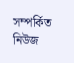সম্পর্কিত নিউজ